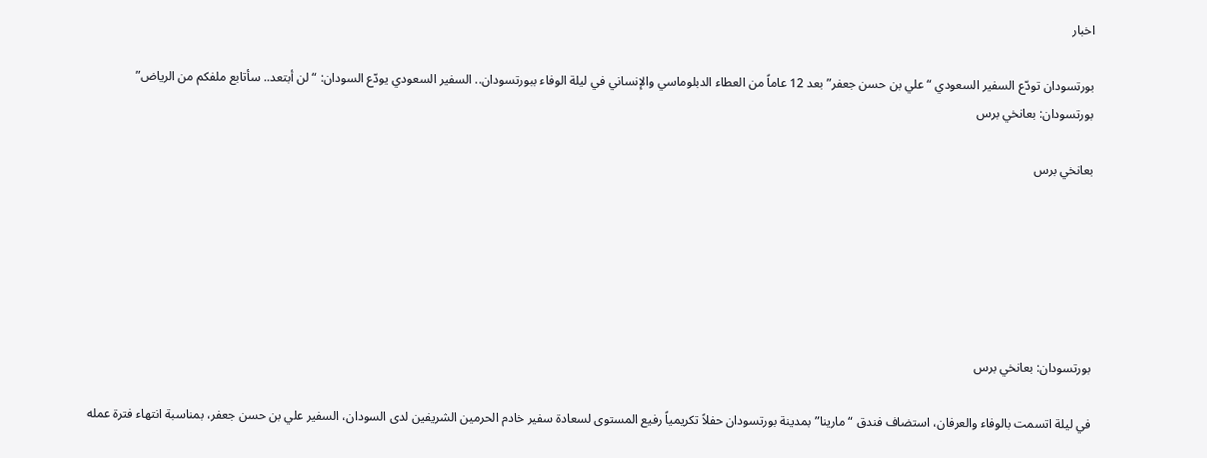اخبار

بورتسودان تودّع السفير السعودي “علي بن حسن جعفر” بعد 12 عاماً من العطاء الدبلوماسي والإنساني في ليلة الوفاء ببورتسودان.. السفير السعودي يودّع السودان: “لن أبتعد.. سأتابع ملفكم من الرياض”  بورتسودان: بعانخي برس

بعانخي برس






بورتسودان: بعانخي برس

في ليلة اتسمت بالوفاء والعرفان، استضاف فندق “مارينا” بمدينة بورتسودان حفلاً تكريمياً رفيع المستوى لسعادة سفير خادم الحرمين الشريفين لدى السودان، السفير علي بن حسن جعفر، بمناسبة انتهاء فترة عمله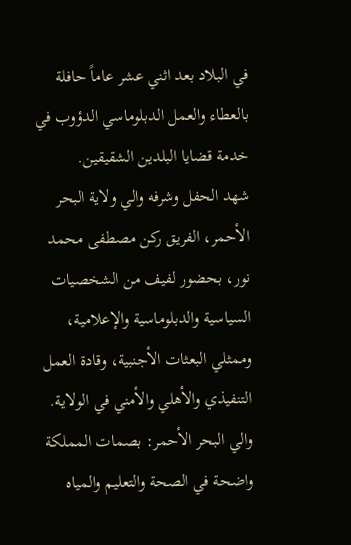في البلاد بعد اثني عشر عاماً حافلة بالعطاء والعمل الدبلوماسي الدؤوب في خدمة قضايا البلدين الشقيقين.
شهد الحفل وشرفه والي ولاية البحر الأحمر، الفريق ركن مصطفى محمد نور، بحضور لفيف من الشخصيات السياسية والدبلوماسية والإعلامية، وممثلي البعثات الأجنبية، وقادة العمل التنفيذي والأهلي والأمني في الولاية.
والي البحر الأحمر: بصمات المملكة واضحة في الصحة والتعليم والمياه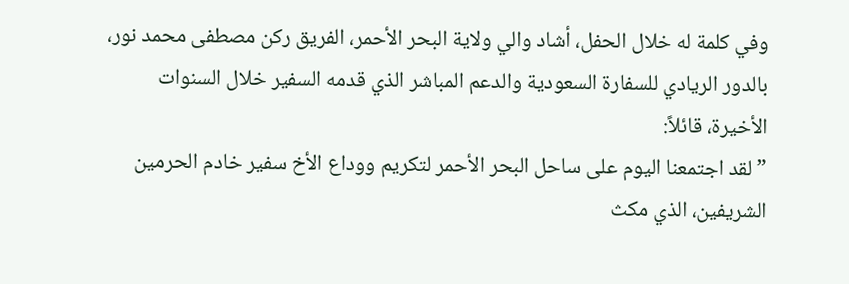وفي كلمة له خلال الحفل، أشاد والي ولاية البحر الأحمر، الفريق ركن مصطفى محمد نور، بالدور الريادي للسفارة السعودية والدعم المباشر الذي قدمه السفير خلال السنوات الأخيرة، قائلاً:
”لقد اجتمعنا اليوم على ساحل البحر الأحمر لتكريم ووداع الأخ سفير خادم الحرمين الشريفين، الذي مكث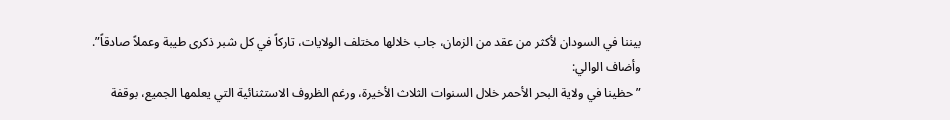بيننا في السودان لأكثر من عقد من الزمان، جاب خلالها مختلف الولايات، تاركاً في كل شبر ذكرى طيبة وعملاً صادقاً”.
وأضاف الوالي:
”حظينا في ولاية البحر الأحمر خلال السنوات الثلاث الأخيرة، ورغم الظروف الاستثنائية التي يعلمها الجميع، بوقفة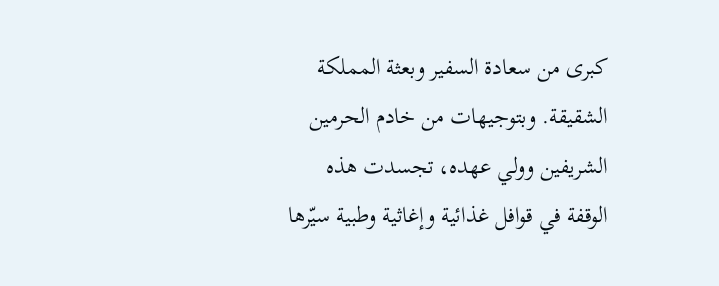كبرى من سعادة السفير وبعثة المملكة الشقيقة. وبتوجيهات من خادم الحرمين الشريفين وولي عهده، تجسدت هذه الوقفة في قوافل غذائية وإغاثية وطبية سيّرها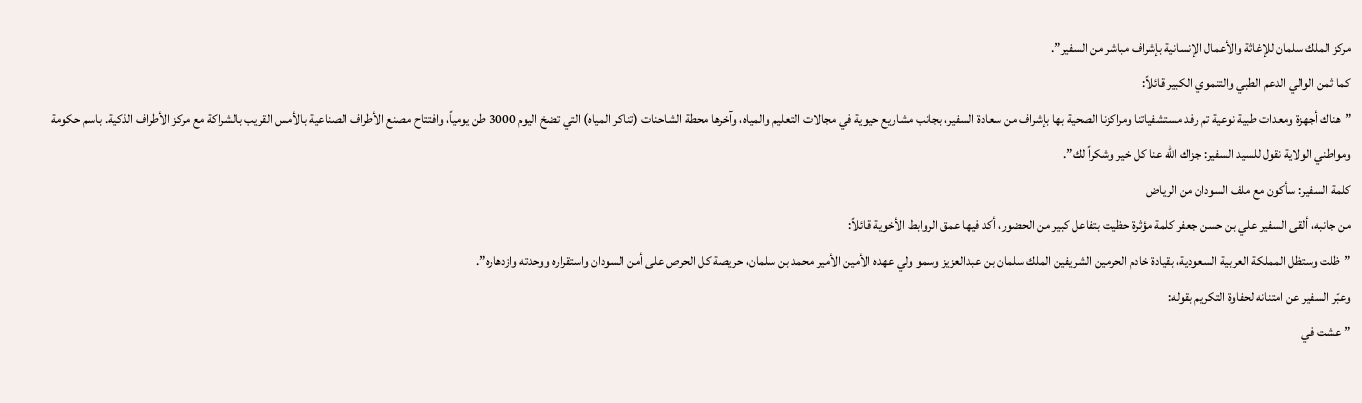مركز الملك سلمان للإغاثة والأعمال الإنسانية بإشراف مباشر من السفير”.
كما ثمن الوالي الدعم الطبي والتنموي الكبير قائلاً:
”هناك أجهزة ومعدات طبية نوعية تم رفد مستشفياتنا ومراكزنا الصحية بها بإشراف من سعادة السفير، بجانب مشاريع حيوية في مجالات التعليم والمياه، وآخرها محطة الشاحنات (تناكر المياه) التي تضخ اليوم 3000 طن يومياً، وافتتاح مصنع الأطراف الصناعية بالأمس القريب بالشراكة مع مركز الأطراف الذكية. باسم حكومة ومواطني الولاية نقول للسيد السفير: جزاك الله عنا كل خير وشكراً لك”.
كلمة السفير: سأكون مع ملف السودان من الرياض
من جانبه، ألقى السفير علي بن حسن جعفر كلمة مؤثرة حظيت بتفاعل كبير من الحضور، أكد فيها عمق الروابط الأخوية قائلاً:
”ظلت وستظل المملكة العربية السعودية، بقيادة خادم الحرمين الشريفين الملك سلمان بن عبدالعزيز وسمو ولي عهده الأمين الأمير محمد بن سلمان، حريصة كل الحرص على أمن السودان واستقراره ووحدته وازدهاره”.
وعبّر السفير عن امتنانه لحفاوة التكريم بقوله:
”عشت في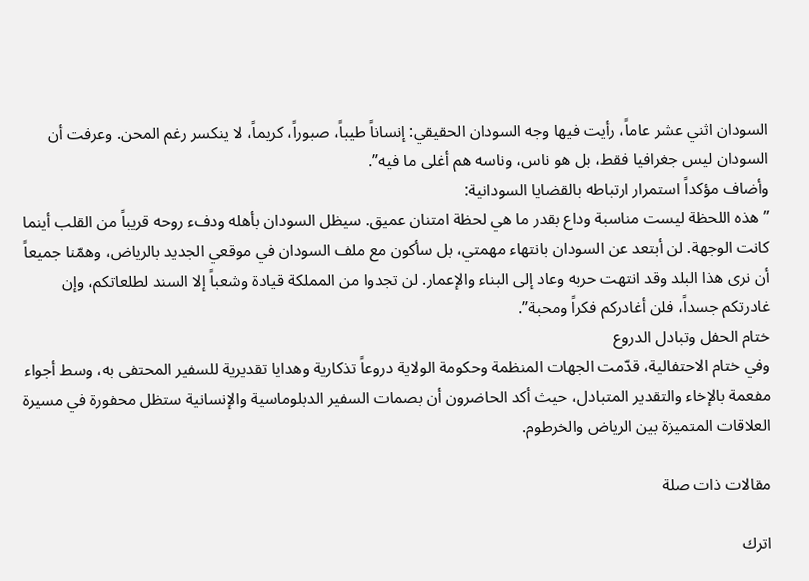السودان اثني عشر عاماً، رأيت فيها وجه السودان الحقيقي: إنساناً طيباً، صبوراً، كريماً، لا ينكسر رغم المحن. وعرفت أن السودان ليس جغرافيا فقط، بل هو ناس، وناسه هم أغلى ما فيه”.
وأضاف مؤكداً استمرار ارتباطه بالقضايا السودانية:
”هذه اللحظة ليست مناسبة وداع بقدر ما هي لحظة امتنان عميق. سيظل السودان بأهله ودفء روحه قريباً من القلب أينما كانت الوجهة. لن أبتعد عن السودان بانتهاء مهمتي، بل سأكون مع ملف السودان في موقعي الجديد بالرياض، وهمّنا جميعاً أن نرى هذا البلد وقد انتهت حربه وعاد إلى البناء والإعمار. لن تجدوا من المملكة قيادة وشعباً إلا السند لطلعاتكم، وإن غادرتكم جسداً، فلن أغادركم فكراً ومحبة”.
ختام الحفل وتبادل الدروع
وفي ختام الاحتفالية، قدّمت الجهات المنظمة وحكومة الولاية دروعاً تذكارية وهدايا تقديرية للسفير المحتفى به، وسط أجواء مفعمة بالإخاء والتقدير المتبادل، حيث أكد الحاضرون أن بصمات السفير الدبلوماسية والإنسانية ستظل محفورة في مسيرة العلاقات المتميزة بين الرياض والخرطوم.

مقالات ذات صلة

اترك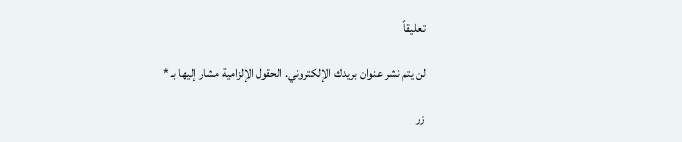تعليقاً

لن يتم نشر عنوان بريدك الإلكتروني. الحقول الإلزامية مشار إليها بـ *

زر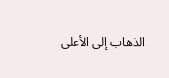الذهاب إلى الأعلى